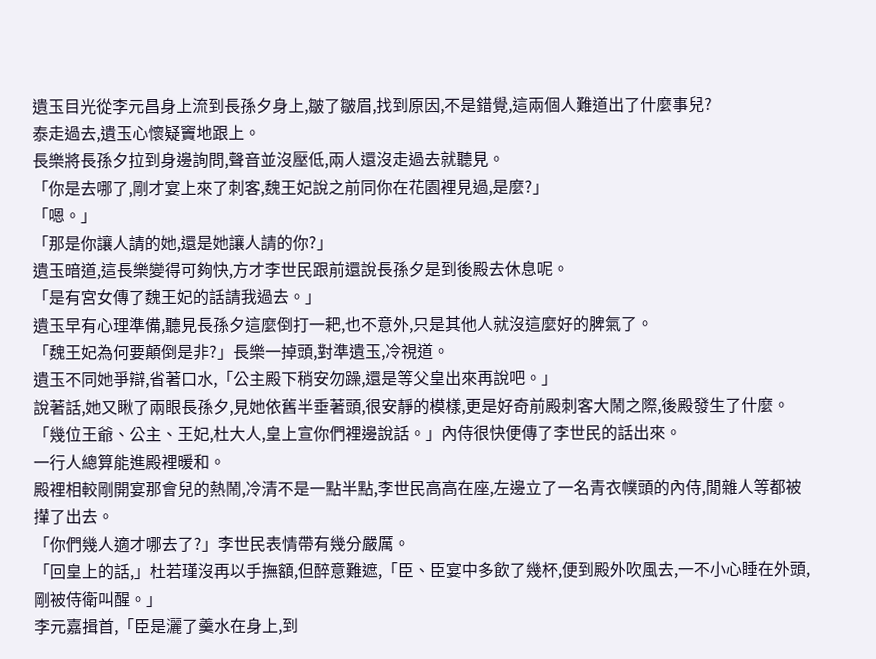遺玉目光從李元昌身上流到長孫夕身上,皺了皺眉,找到原因,不是錯覺,這兩個人難道出了什麼事兒?
泰走過去,遺玉心懷疑竇地跟上。
長樂將長孫夕拉到身邊詢問,聲音並沒壓低,兩人還沒走過去就聽見。
「你是去哪了,剛才宴上來了刺客,魏王妃說之前同你在花園裡見過,是麼?」
「嗯。」
「那是你讓人請的她,還是她讓人請的你?」
遺玉暗道,這長樂變得可夠快,方才李世民跟前還說長孫夕是到後殿去休息呢。
「是有宮女傳了魏王妃的話請我過去。」
遺玉早有心理準備,聽見長孫夕這麼倒打一耙,也不意外,只是其他人就沒這麼好的脾氣了。
「魏王妃為何要顛倒是非?」長樂一掉頭,對準遺玉,冷視道。
遺玉不同她爭辯,省著口水,「公主殿下稍安勿躁,還是等父皇出來再說吧。」
說著話,她又瞅了兩眼長孫夕,見她依舊半垂著頭,很安靜的模樣,更是好奇前殿刺客大鬧之際,後殿發生了什麼。
「幾位王爺、公主、王妃,杜大人,皇上宣你們裡邊說話。」內侍很快便傳了李世民的話出來。
一行人總算能進殿裡暖和。
殿裡相較剛開宴那會兒的熱鬧,冷清不是一點半點,李世民高高在座,左邊立了一名青衣幞頭的內侍,閒雜人等都被攆了出去。
「你們幾人適才哪去了?」李世民表情帶有幾分嚴厲。
「回皇上的話,」杜若瑾沒再以手撫額,但醉意難遮,「臣、臣宴中多飲了幾杯,便到殿外吹風去,一不小心睡在外頭,剛被侍衛叫醒。」
李元嘉揖首,「臣是灑了羹水在身上,到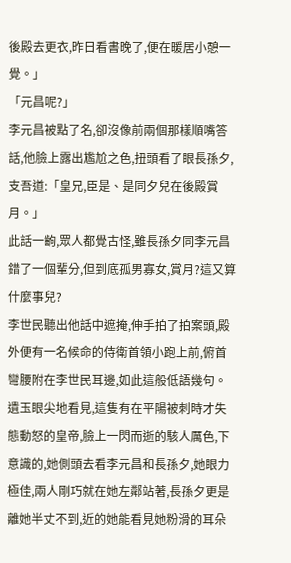後殿去更衣,昨日看書晚了,便在暖居小憩一覺。」
「元昌呢?」
李元昌被點了名,卻沒像前兩個那樣順嘴答話,他臉上露出尷尬之色,扭頭看了眼長孫夕,支吾道:「皇兄,臣是、是同夕兒在後殿賞月。」
此話一齣,眾人都覺古怪,雖長孫夕同李元昌錯了一個輩分,但到底孤男寡女,賞月?這又算什麼事兒?
李世民聽出他話中遮掩,伸手拍了拍案頭,殿外便有一名候命的侍衛首領小跑上前,俯首彎腰附在李世民耳邊,如此這般低語幾句。
遺玉眼尖地看見,這隻有在平陽被刺時才失態動怒的皇帝,臉上一閃而逝的駭人厲色,下意識的,她側頭去看李元昌和長孫夕,她眼力極佳,兩人剛巧就在她左鄰站著,長孫夕更是離她半丈不到,近的她能看見她粉滑的耳朵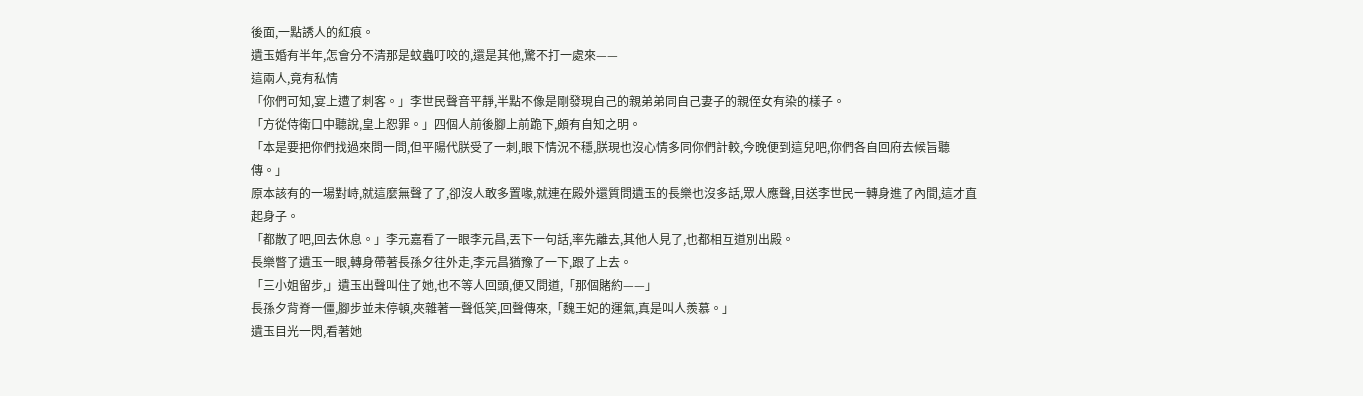後面,一點誘人的紅痕。
遺玉婚有半年,怎會分不清那是蚊蟲叮咬的,還是其他,驚不打一處來——
這兩人,竟有私情
「你們可知,宴上遭了刺客。」李世民聲音平靜,半點不像是剛發現自己的親弟弟同自己妻子的親侄女有染的樣子。
「方從侍衛口中聽說,皇上恕罪。」四個人前後腳上前跪下,頗有自知之明。
「本是要把你們找過來問一問,但平陽代朕受了一刺,眼下情況不穩,朕現也沒心情多同你們計較,今晚便到這兒吧,你們各自回府去候旨聽傳。」
原本該有的一場對峙,就這麼無聲了了,卻沒人敢多置喙,就連在殿外還質問遺玉的長樂也沒多話,眾人應聲,目送李世民一轉身進了內間,這才直起身子。
「都散了吧,回去休息。」李元嘉看了一眼李元昌,丟下一句話,率先離去,其他人見了,也都相互道別出殿。
長樂瞥了遺玉一眼,轉身帶著長孫夕往外走,李元昌猶豫了一下,跟了上去。
「三小姐留步,」遺玉出聲叫住了她,也不等人回頭,便又問道,「那個賭約——」
長孫夕背脊一僵,腳步並未停頓,夾雜著一聲低笑,回聲傳來,「魏王妃的運氣,真是叫人羨慕。」
遺玉目光一閃,看著她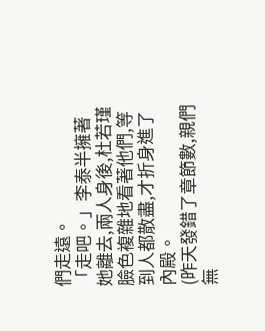們走遠。
「走吧。」李泰半擁著她離去,兩人身後,杜若瑾臉色複雜地看著他們,等到人都散盡,才折身進了內殿。
(昨天發錯了章節數,親們無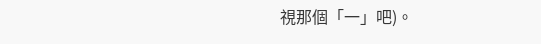視那個「一」吧)。